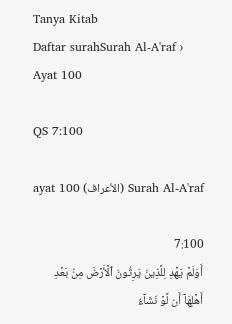Tanya Kitab
Daftar surahSurah Al-A'raf › Ayat 100

QS 7:100

Surah Al-A'raf (الأعراف) ayat 100

7:100
أَوَلَمۡ يَهۡدِ لِلَّذِينَ يَرِثُونَ ٱلۡأَرۡضَ مِنۢ بَعۡدِ أَهۡلِهَآ أَن لَّوۡ نَشَآءُ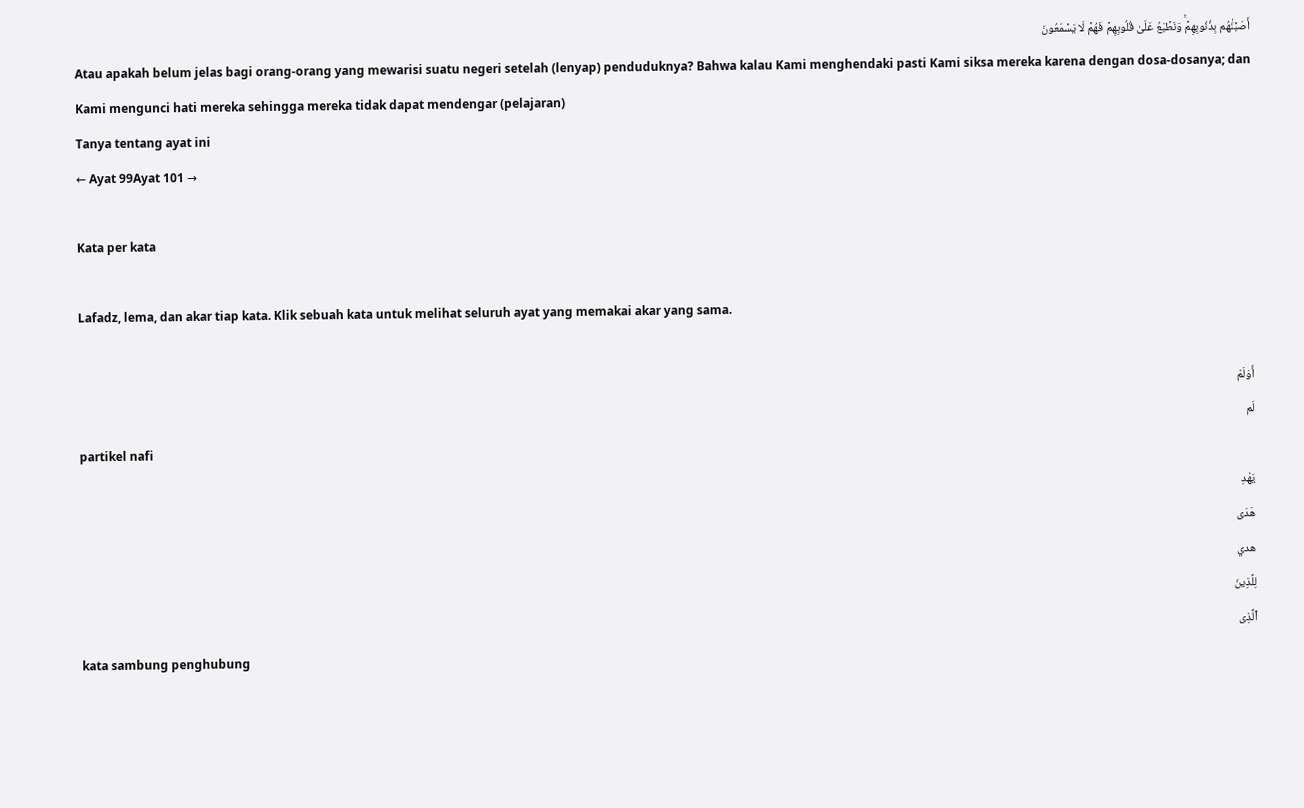أَصَبۡنَٰهُم بِذُنُوبِهِمۡۚ وَنَطۡبَعُ عَلَىٰ قُلُوبِهِمۡ فَهُمۡ لَا يَسۡمَعُونَ
Atau apakah belum jelas bagi orang-orang yang mewarisi suatu negeri setelah (lenyap) penduduknya? Bahwa kalau Kami menghendaki pasti Kami siksa mereka karena dengan dosa-dosanya; dan Kami mengunci hati mereka sehingga mereka tidak dapat mendengar (pelajaran)
Tanya tentang ayat ini
← Ayat 99Ayat 101 →

Kata per kata

Lafadz, lema, dan akar tiap kata. Klik sebuah kata untuk melihat seluruh ayat yang memakai akar yang sama.

أَوَلَمْ
لَم
partikel nafi
يَهْدِ
هَدَى
هدي
لِلَّذِينَ
ٱلَّذِى
kata sambung penghubung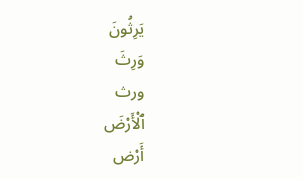يَرِثُونَ
وَرِثَ
ورث
ٱلْأَرْضَ
أَرْض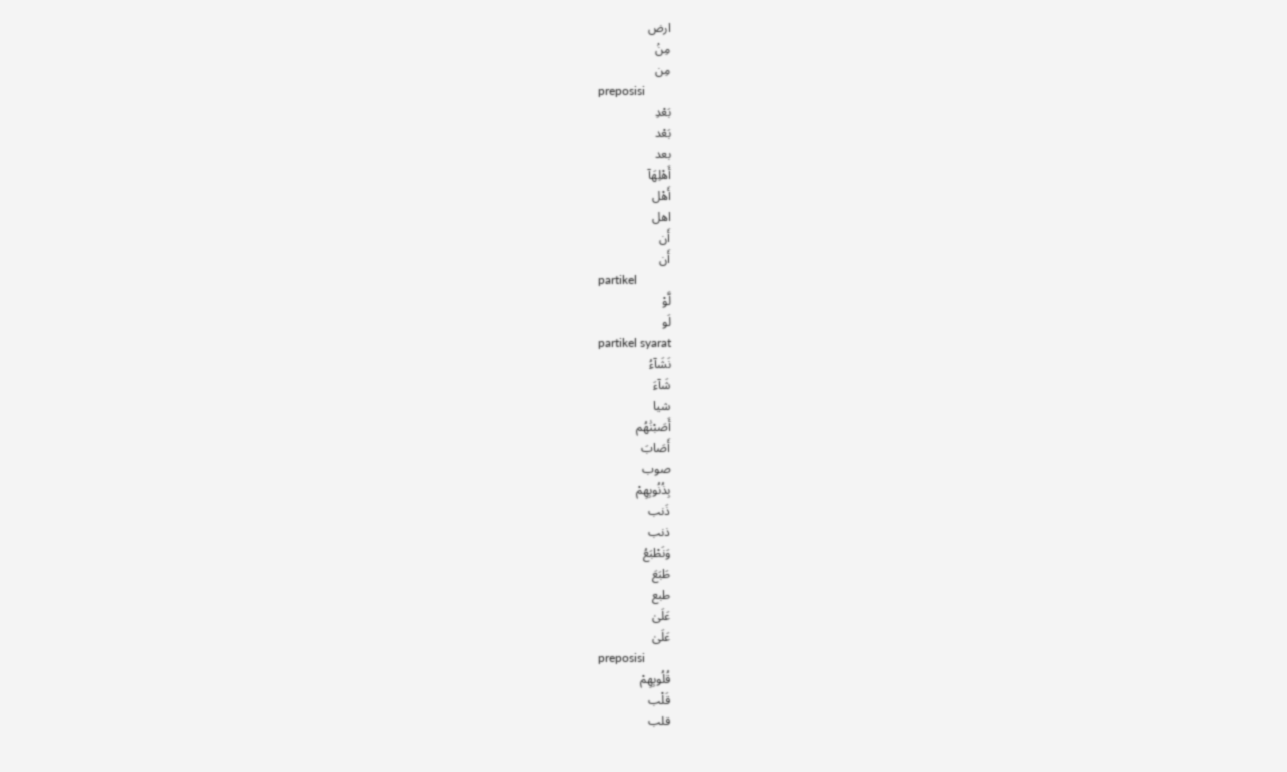ارض
مِنۢ
مِن
preposisi
بَعْدِ
بَعْد
بعد
أَهْلِهَآ
أَهْل
اهل
أَن
أَن
partikel
لَّوْ
لَو
partikel syarat
نَشَآءُ
شَآءَ
شيا
أَصَبْنَٰهُم
أَصَابَ
صوب
بِذُنُوبِهِمْ
ذَنب
ذنب
وَنَطْبَعُ
طَبَعَ
طبع
عَلَىٰ
عَلَىٰ
preposisi
قُلُوبِهِمْ
قَلْب
قلب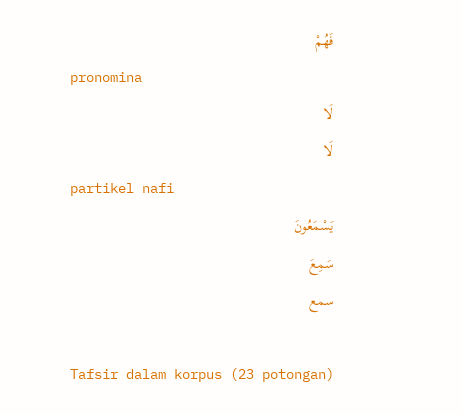فَهُمْ
pronomina
لَا
لَا
partikel nafi
يَسْمَعُونَ
سَمِعَ
سمع

Tafsir dalam korpus (23 potongan)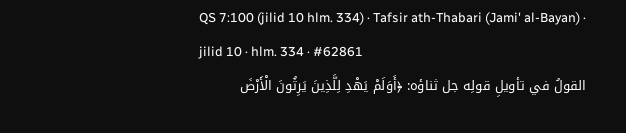QS 7:100 (jilid 10 hlm. 334) · Tafsir ath-Thabari (Jami' al-Bayan) · jilid 10 · hlm. 334 · #62861
القولُ في تأويلِ قولِه جل ثناؤه: ﴿أَوَلَمْ يَهْدِ لِلَّذِينَ يَرِثُونَ الْأَرْضَ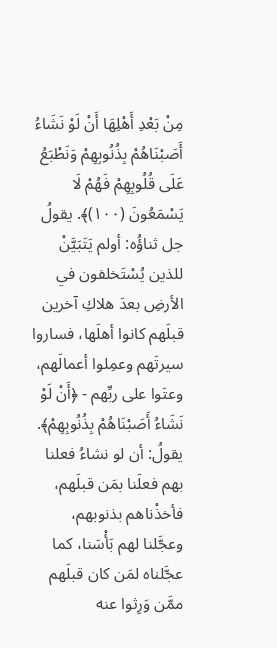مِنْ بَعْدِ أَهْلِهَا أَنْ لَوْ نَشَاءُ أَصَبْنَاهُمْ بِذُنُوبِهِمْ وَنَطْبَعُ عَلَى قُلُوبِهِمْ فَهُمْ لَا يَسْمَعُونَ (١٠٠)﴾. يقولُ جل ثناؤُه: أولم يَتَبَيَّنْ للذين يُسْتَخلفون في الأرضِ بعدَ هلاكِ آخرين قبلَهم كانوا أهلَها، فساروا سيرتَهم وعمِلوا أعمالَهم، وعتَوا على ربِّهم - ﴿أَنْ لَوْ نَشَاءُ أَصَبْنَاهُمْ بِذُنُوبِهِمْ﴾. يقولُ: أن لو نشاءُ فعلنا بهم فعلَنا بمَن قبلَهم، فأخذْناهم بذنوبهم، وعجَّلنا لهم بَأْسَنا، كما عجَّلناه لمَن كان قبلَهم ممَّن وَرِثوا عنه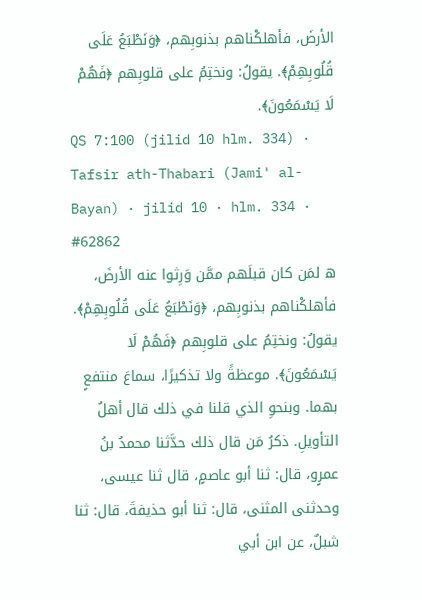الأرضَ، فأهلكْناهم بذنوبِهم، ﴿وَنَطْبَعُ عَلَى قُلُوبِهِمْ﴾. يقولُ: ونختِمُ على قلوبِهم ﴿فَهُمْ لَا يَسْمَعُونَ﴾.
QS 7:100 (jilid 10 hlm. 334) · Tafsir ath-Thabari (Jami' al-Bayan) · jilid 10 · hlm. 334 · #62862
ه لمَن كان قبلَهم ممَّن وَرِثوا عنه الأرضَ، فأهلكْناهم بذنوبِهم، ﴿وَنَطْبَعُ عَلَى قُلُوبِهِمْ﴾. يقولُ: ونختِمُ على قلوبِهم ﴿فَهُمْ لَا يَسْمَعُونَ﴾. موعظةً ولا تذكيرًا، سماعَ منتفعٍ بهما. وبنحوِ الذي قلنا في ذلك قال أهلُ التأويلِ. ذكرُ مَن قال ذلك حدَّثنا محمدُ بنُ عمرٍو، قال: ثنا أبو عاصمٍ، قال ثنا عيسى، وحدثنى المثنى، قال: ثنا أبو حذيفةَ، قال: ثنا شبلٌ، عن ابن أبي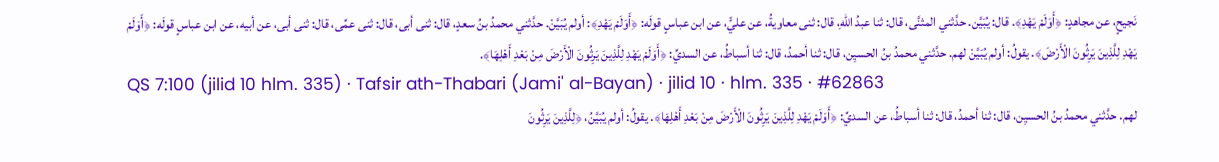نَجيحٍ، عن مجاهدٍ: ﴿أَوَلَمْ يَهْدِ﴾. قال: يُبَيَّن. حدَّثني المثنَّى، قال: ثنا عبدُ اللهِ، قال: ثنى معاويةُ، عن عليٍّ، عن ابن عباسٍ قولَه: ﴿أَوَلَمْ يَهْدِ﴾: أولم يُبَيَّنْ. حدَّثني محمدُ بنُ سعدٍ، قال: ثنى أبى، قال: ثنى عمِّى، قال: ثنى أبى، عن أبيه، عن ابن عباسٍ قولَه: ﴿أَوَلَمْ يَهْدِ لِلَّذِينَ يَرِثُونَ الْأَرْضَ﴾. يقولُ: أولم يُبَيَّنْ لهم. حدَّثني محمدُ بنُ الحسيِن، قال: ثنا أحمدُ، قال: ثنا أسباطُ، عن السديِّ: ﴿أَوَلَمْ يَهْدِ لِلَّذِينَ يَرِثُونَ الْأَرْضَ مِنْ بَعْدِ أَهْلِهَا﴾.
QS 7:100 (jilid 10 hlm. 335) · Tafsir ath-Thabari (Jami' al-Bayan) · jilid 10 · hlm. 335 · #62863
لهم. حدَّثني محمدُ بنُ الحسيِن، قال: ثنا أحمدُ، قال: ثنا أسباطُ، عن السديِّ: ﴿أَوَلَمْ يَهْدِ لِلَّذِينَ يَرِثُونَ الْأَرْضَ مِنْ بَعْدِ أَهْلِهَا﴾. يقولُ: أولم يُبَيَّنُ، ﴿لِلَّذِينَ يَرِثُونَ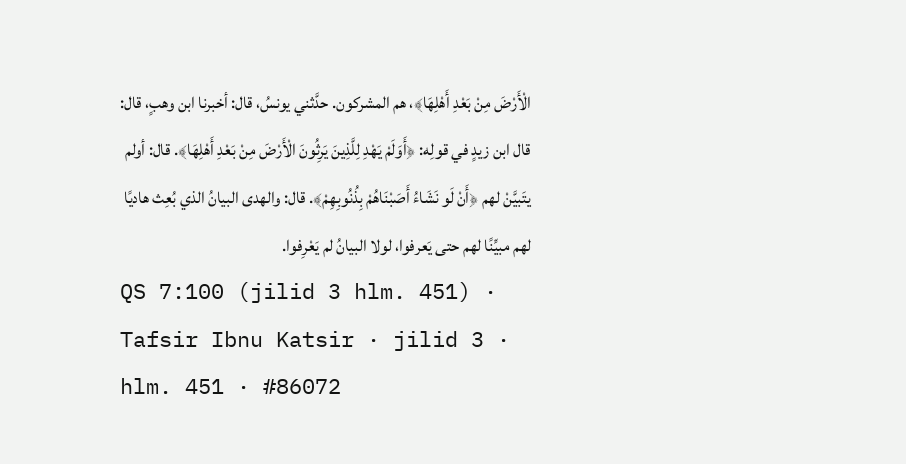الْأَرْضَ مِنْ بَعْدِ أَهْلِهَا﴾، هم المشركون. حدَّثني يونسُ، قال: أخبرنا ابن وهبٍ، قال: قال ابن زيدٍ في قولِه: ﴿أَوَلَمْ يَهْدِ لِلَّذِينَ يَرِثُونَ الْأَرْضَ مِنْ بَعْدِ أَهْلِهَا﴾. قال: أولم يتَبيَّنْ لهم ﴿أَنْ لَو نَشَاءُ أَصَبْنَاهُمْ بِذُنُوبِهِمْ﴾. قال: والهدى البيانُ الذي بُعِث هاديًا لهم مبيِّنًا لهم حتى يَعرفوا، لولا البيانُ لم يَعْرِفوا.
QS 7:100 (jilid 3 hlm. 451) · Tafsir Ibnu Katsir · jilid 3 · hlm. 451 · #86072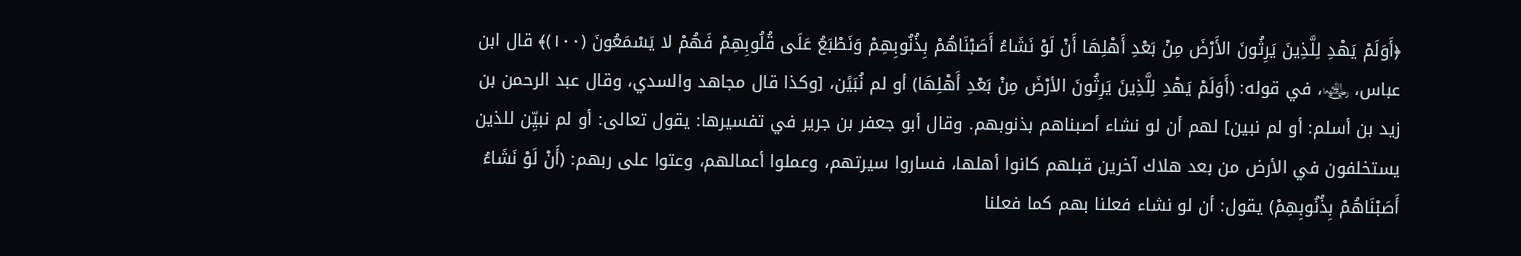﴿أَوَلَمْ يَهْدِ لِلَّذِينَ يَرِثُونَ الأَرْضَ مِنْ بَعْدِ أَهْلِهَا أَنْ لَوْ نَشَاءُ أَصَبْنَاهُمْ بِذُنُوبِهِمْ وَنَطْبَعُ عَلَى قُلُوبِهِمْ فَهُمْ لا يَسْمَعُونَ (١٠٠)﴾ قال ابن عباس، ﵄، في قوله: (أَوَلَمْ يَهْدِ لِلَّذِينَ يَرِثُونَ الأرْضَ مِنْ بَعْدِ أَهْلِهَا) أو لم نُبَيًن، [وكذا قال مجاهد والسدي، وقال عبد الرحمن بن زيد بن أسلم: أو لم نبين] لهم أن لو نشاء أصبناهم بذنوبهم. وقال أبو جعفر بن جرير في تفسيرها: يقول تعالى: أو لم نبيِّن للذين يستخلفون في الأرض من بعد هلاك آخرين قبلهم كانوا أهلها، فساروا سيرتهم، وعملوا أعمالهم، وعتوا على ربهم: (أَنْ لَوْ نَشَاءُ أَصَبْنَاهُمْ بِذُنُوبِهِمْ) يقول: أن لو نشاء فعلنا بهم كما فعلنا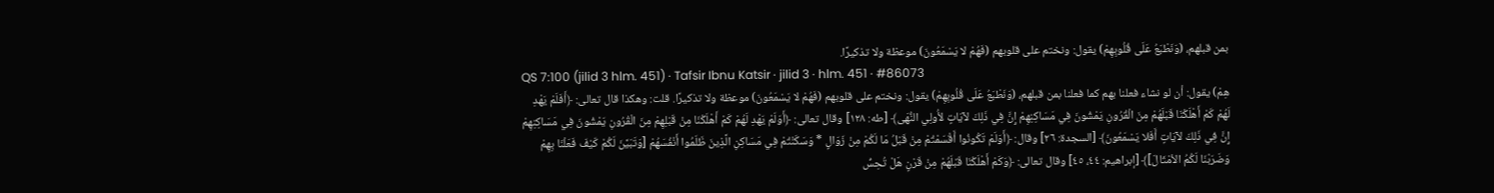بمن قبلهم، (وَنَطْبَعُ عَلَى قُلُوبِهِمْ) يقول: ونختم على قلوبهم (فَهُمْ لا يَسْمَعُونَ) موعظة ولا تذكيرًا.
QS 7:100 (jilid 3 hlm. 451) · Tafsir Ibnu Katsir · jilid 3 · hlm. 451 · #86073
هِمْ) يقول: أن لو نشاء فعلنا بهم كما فعلنا بمن قبلهم، (وَنَطْبَعُ عَلَى قُلُوبِهِمْ) يقول: ونختم على قلوبهم (فَهُمْ لا يَسْمَعُونَ) موعظة ولا تذكيرًا. قلت: وهكذا قال تعالى: ﴿أَفَلَمْ يَهْدِ لَهُمْ كَمْ أَهْلَكْنَا قَبْلَهُمْ مِنَ الْقُرُونِ يَمْشُونَ فِي مَسَاكِنِهِمْ إِنَّ فِي ذَلِكَ لآيَاتٍ لأُولِي النُّهَى﴾ [طه: ١٢٨] وقال تعالى: ﴿أَوَلَمْ يَهْدِ لَهُمْ كَمْ أَهْلَكْنَا مِنْ قَبْلِهِمْ مِنَ الْقُرُونِ يَمْشُونَ فِي مَسَاكِنِهِمْ إِنَّ فِي ذَلِكَ لآيَاتٍ أَفَلا يَسْمَعُونَ﴾ [السجدة: ٢٦] وقال: ﴿أَوَلَمْ تَكُونُوا أَقْسَمْتُمْ مِنْ قَبْلُ مَا لَكُمْ مِنْ زَوَالٍ * وَسَكَنْتُمْ فِي مَسَاكِنِ الَّذِينَ ظَلَمُوا أَنْفُسَهُمْ [وَتَبَيَّنَ لَكُمْ كَيْفَ فَعَلْنَا بِهِمْ وَضَرَبْنَا لَكُمُ الأمْثَالَ]﴾ [إبراهيم: ٤٤، ٤٥] وقال تعالى: ﴿وَكَمْ أَهْلَكْنَا قَبْلَهُمْ مِنْ قَرْنٍ هَلْ تُحِسُّ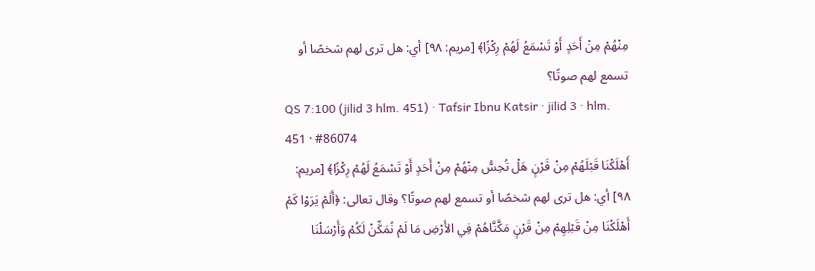مِنْهُمْ مِنْ أَحَدٍ أَوْ تَسْمَعُ لَهُمْ رِكْزًا﴾ [مريم: ٩٨] أي: هل ترى لهم شخصًا أو تسمع لهم صوتًا؟
QS 7:100 (jilid 3 hlm. 451) · Tafsir Ibnu Katsir · jilid 3 · hlm. 451 · #86074
أَهْلَكْنَا قَبْلَهُمْ مِنْ قَرْنٍ هَلْ تُحِسُّ مِنْهُمْ مِنْ أَحَدٍ أَوْ تَسْمَعُ لَهُمْ رِكْزًا﴾ [مريم: ٩٨] أي: هل ترى لهم شخصًا أو تسمع لهم صوتًا؟ وقال تعالى: ﴿أَلَمْ يَرَوْا كَمْ أَهْلَكْنَا مِنْ قَبْلِهِمْ مِنْ قَرْنٍ مَكَّنَّاهُمْ فِي الأَرْضِ مَا لَمْ نُمَكِّنْ لَكُمْ وَأَرْسَلْنَا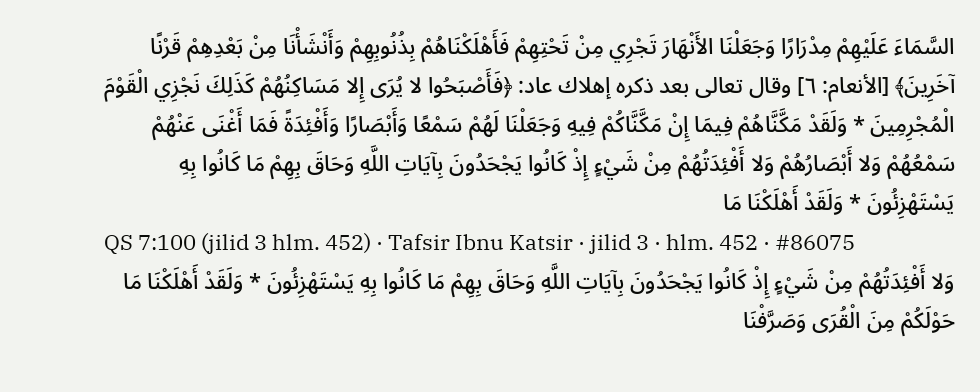السَّمَاءَ عَلَيْهِمْ مِدْرَارًا وَجَعَلْنَا الأَنْهَارَ تَجْرِي مِنْ تَحْتِهِمْ فَأَهْلَكْنَاهُمْ بِذُنُوبِهِمْ وَأَنْشَأْنَا مِنْ بَعْدِهِمْ قَرْنًا آخَرِينَ﴾ [الأنعام: ٦] وقال تعالى بعد ذكره إهلاك عاد: ﴿فَأَصْبَحُوا لا يُرَى إِلا مَسَاكِنُهُمْ كَذَلِكَ نَجْزِي الْقَوْمَ الْمُجْرِمِينَ * وَلَقَدْ مَكَّنَّاهُمْ فِيمَا إِنْ مَكَّنَّاكُمْ فِيهِ وَجَعَلْنَا لَهُمْ سَمْعًا وَأَبْصَارًا وَأَفْئِدَةً فَمَا أَغْنَى عَنْهُمْ سَمْعُهُمْ وَلا أَبْصَارُهُمْ وَلا أَفْئِدَتُهُمْ مِنْ شَيْءٍ إِذْ كَانُوا يَجْحَدُونَ بِآيَاتِ اللَّهِ وَحَاقَ بِهِمْ مَا كَانُوا بِهِ يَسْتَهْزِئُونَ * وَلَقَدْ أَهْلَكْنَا مَا
QS 7:100 (jilid 3 hlm. 452) · Tafsir Ibnu Katsir · jilid 3 · hlm. 452 · #86075
وَلا أَفْئِدَتُهُمْ مِنْ شَيْءٍ إِذْ كَانُوا يَجْحَدُونَ بِآيَاتِ اللَّهِ وَحَاقَ بِهِمْ مَا كَانُوا بِهِ يَسْتَهْزِئُونَ * وَلَقَدْ أَهْلَكْنَا مَا حَوْلَكُمْ مِنَ الْقُرَى وَصَرَّفْنَا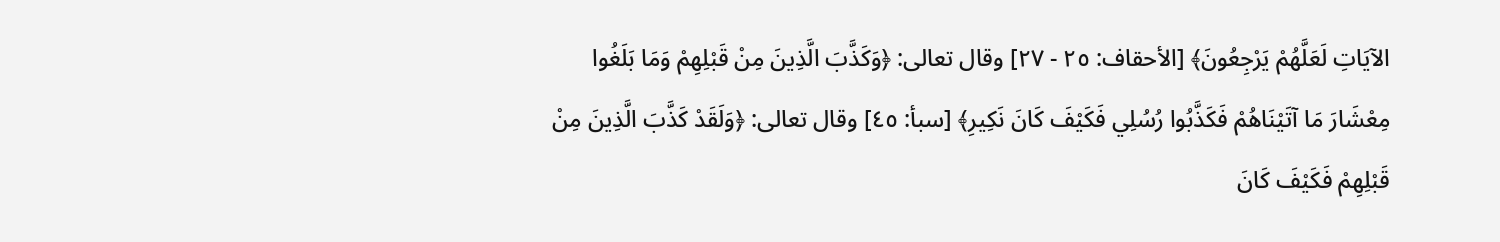الآيَاتِ لَعَلَّهُمْ يَرْجِعُونَ﴾ [الأحقاف: ٢٥ - ٢٧] وقال تعالى: ﴿وَكَذَّبَ الَّذِينَ مِنْ قَبْلِهِمْ وَمَا بَلَغُوا مِعْشَارَ مَا آتَيْنَاهُمْ فَكَذَّبُوا رُسُلِي فَكَيْفَ كَانَ نَكِيرِ﴾ [سبأ: ٤٥] وقال تعالى: ﴿وَلَقَدْ كَذَّبَ الَّذِينَ مِنْ قَبْلِهِمْ فَكَيْفَ كَانَ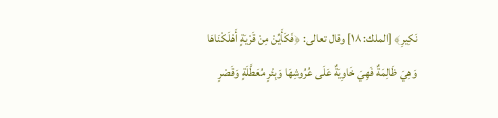نَكِيرِ﴾ [الملك: ١٨] وقال تعالى: ﴿فَكَأَيِّنْ مِنْ قَرْيَةٍ أَهْلَكْنَاهَا وَهِيَ ظَالِمَةٌ فَهِيَ خَاوِيَةٌ عَلَى عُرُوشِهَا وَبِئْرٍ مُعَطَّلَةٍ وَقَصْرٍ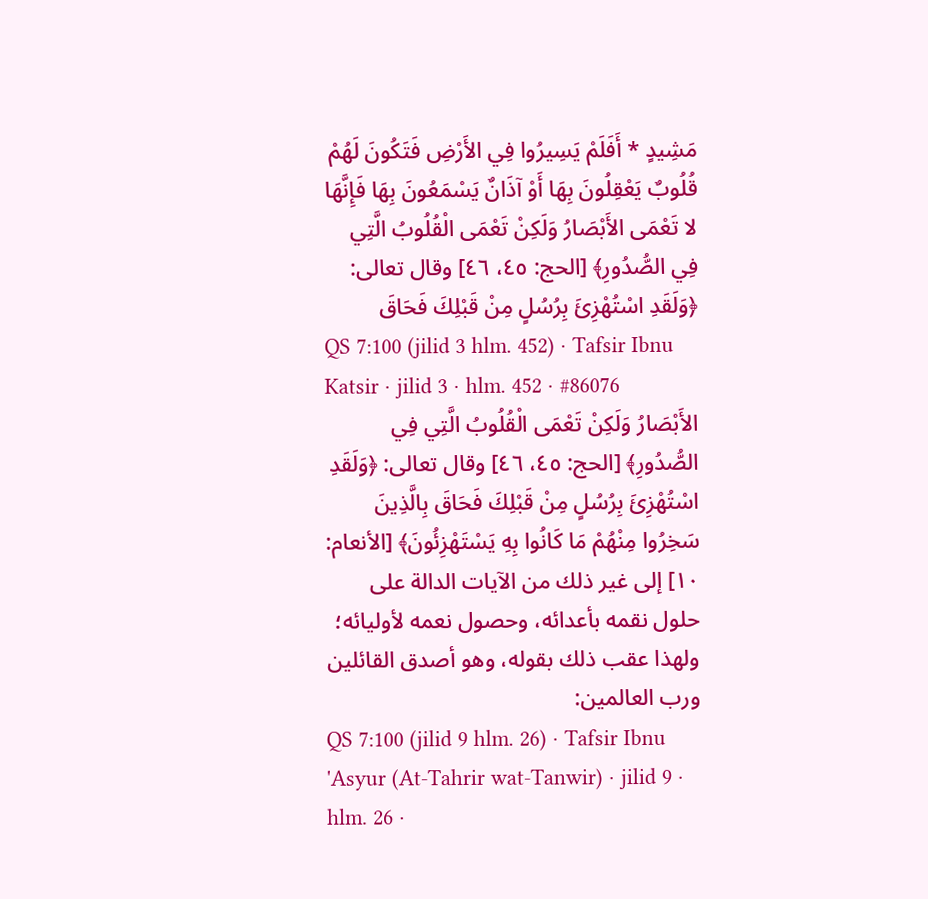مَشِيدٍ * أَفَلَمْ يَسِيرُوا فِي الأَرْضِ فَتَكُونَ لَهُمْ قُلُوبٌ يَعْقِلُونَ بِهَا أَوْ آذَانٌ يَسْمَعُونَ بِهَا فَإِنَّهَا لا تَعْمَى الأَبْصَارُ وَلَكِنْ تَعْمَى الْقُلُوبُ الَّتِي فِي الصُّدُورِ﴾ [الحج: ٤٥، ٤٦] وقال تعالى: ﴿وَلَقَدِ اسْتُهْزِئَ بِرُسُلٍ مِنْ قَبْلِكَ فَحَاقَ
QS 7:100 (jilid 3 hlm. 452) · Tafsir Ibnu Katsir · jilid 3 · hlm. 452 · #86076
الأَبْصَارُ وَلَكِنْ تَعْمَى الْقُلُوبُ الَّتِي فِي الصُّدُورِ﴾ [الحج: ٤٥، ٤٦] وقال تعالى: ﴿وَلَقَدِ اسْتُهْزِئَ بِرُسُلٍ مِنْ قَبْلِكَ فَحَاقَ بِالَّذِينَ سَخِرُوا مِنْهُمْ مَا كَانُوا بِهِ يَسْتَهْزِئُونَ﴾ [الأنعام: ١٠] إلى غير ذلك من الآيات الدالة على حلول نقمه بأعدائه، وحصول نعمه لأوليائه؛ ولهذا عقب ذلك بقوله، وهو أصدق القائلين ورب العالمين:
QS 7:100 (jilid 9 hlm. 26) · Tafsir Ibnu 'Asyur (At-Tahrir wat-Tanwir) · jilid 9 · hlm. 26 ·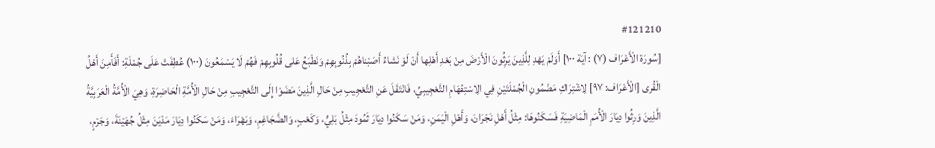#121210
[سُورَة الْأَعْرَاف (٧) : آيَة ١٠٠] أَوَلَمْ يَهْدِ لِلَّذِينَ يَرِثُونَ الْأَرْضَ مِنْ بَعْدِ أَهْلِها أَنْ لَوْ نَشاءُ أَصَبْناهُمْ بِذُنُوبِهِمْ وَنَطْبَعُ عَلى قُلُوبِهِمْ فَهُمْ لَا يَسْمَعُونَ (١٠٠) عُطِفَتْ عَلَى جُمْلَةِ: أَفَأَمِنَ أَهْلُ الْقُرى [الْأَعْرَاف: ٩٧] لِاشْتِرَاكِ مَضْمُونِ الْجُمْلَتَيْنِ فِي الِاسْتِفْهَامِ التَّعْجِيبِيِّ، فَانْتَقَلَ عَنِ التَّعْجِيبِ مِنْ حَالِ الَّذِينَ مَضَوْا إِلَى التَّعْجِيبِ مِنْ حَالِ الْأُمَّةِ الْحَاضِرَةِ، وَهِيَ الْأُمَّةُ الْعَرَبِيَّةُ الَّذِينَ وَرِثُوا دِيَارَ الْأُمَمِ الْمَاضِيَةِ فَسَكَنُوهَا: مِثْلُ أَهْلِ نَجْرَانَ، وَأَهْلِ الْيَمَنِ، وَمَنْ سَكَنُوا دِيَارَ ثَمُودَ مِثْلُ بَلِيٍّ، وَكَعْبٍ، وَالضَّجَاغِمِ، وَبَهْرَاءَ، وَمَنْ سَكَنُوا دِيَارَ مَدْيَنَ مِثْلُ جُهَيْنَةَ، وَجَرْمٍ،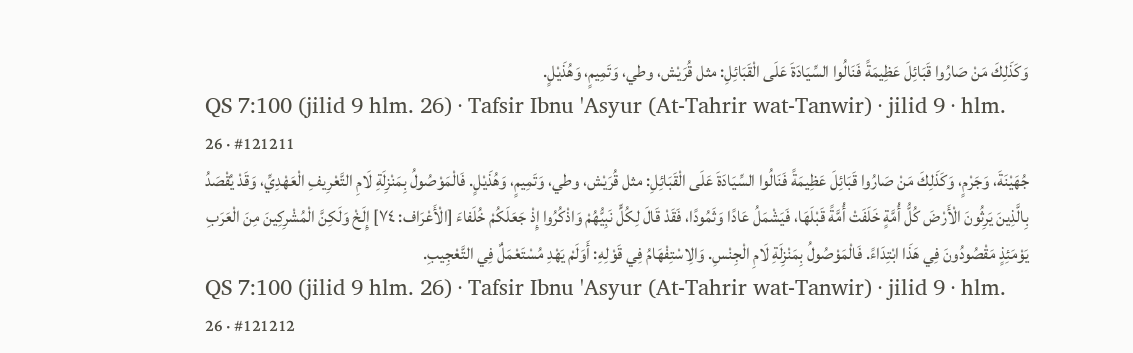وَكَذَلِكَ مَنْ صَارُوا قَبَائِلَ عَظِيمَةً فَنَالُوا السِّيَادَةَ عَلَى الْقَبَائِلِ: مثل قُرَيْش، وطي، وَتَمِيمٍ، وَهُذَيْلٍ.
QS 7:100 (jilid 9 hlm. 26) · Tafsir Ibnu 'Asyur (At-Tahrir wat-Tanwir) · jilid 9 · hlm. 26 · #121211
جُهَيْنَةَ، وَجَرْمٍ، وَكَذَلِكَ مَنْ صَارُوا قَبَائِلَ عَظِيمَةً فَنَالُوا السِّيَادَةَ عَلَى الْقَبَائِلِ: مثل قُرَيْش، وطي، وَتَمِيمٍ، وَهُذَيْلٍ. فَالْمَوْصُولُ بِمَنْزِلَةِ لَامِ التَّعْرِيفِ الْعَهْدِيِّ، وَقَدْ يُقْصَدُ بِالَّذِينَ يَرِثُونَ الْأَرْضَ كُلُّ أُمَّةٍ خَلَفَتْ أُمَّةً قَبْلَهَا، فَيَشْمَلُ عَادًا وَثَمُودًا، فَقَدْ قَالَ لِكُلٍّ نَبِيُّهُمْ وَاذْكُرُوا إِذْ جَعَلَكُمْ خُلَفاءَ [الْأَعْرَاف: ٧٤] إِلَخْ وَلَكِنَّ الْمُشْرِكِينَ مِنَ الْعَرَبِ يَوْمَئِذٍ مَقْصُودُونَ فِي هَذَا ابْتِدَاءً. فَالْمَوْصُولُ بِمَنْزِلَةِ لَامِ الْجِنْسِ. وَالِاسْتِفْهَامُ فِي قَوْلِهِ: أَوَلَمْ يَهْدِ مُسْتَعْمَلٌ فِي التَّعْجِيبِ.
QS 7:100 (jilid 9 hlm. 26) · Tafsir Ibnu 'Asyur (At-Tahrir wat-Tanwir) · jilid 9 · hlm. 26 · #121212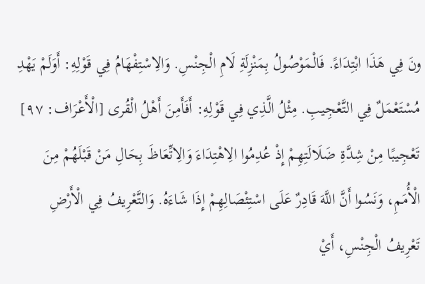ونَ فِي هَذَا ابْتِدَاءً. فَالْمَوْصُولُ بِمَنْزِلَةِ لَامِ الْجِنْسِ. وَالِاسْتِفْهَامُ فِي قَوْلِهِ: أَوَلَمْ يَهْدِ مُسْتَعْمَلٌ فِي التَّعْجِيبِ. مِثْلُ الَّذِي فِي قَوْلِهِ: أَفَأَمِنَ أَهْلُ الْقُرى [الْأَعْرَاف: ٩٧] تَعْجِيبًا مِنْ شِدَّةِ ضَلَالَتِهِمْ إِذْ عُدِمُوا الِاهْتِدَاءَ وَالِاتِّعَاظَ بِحَالِ مَنْ قَبْلَهُمْ مِنَ الْأُمَمِ، وَنَسُوا أَنَّ اللَّهَ قَادِرٌ عَلَى اسْتِئْصَالِهِمْ إِذَا شَاءَهُ. وَالتَّعْرِيفُ فِي الْأَرْضِ تَعْرِيفُ الْجِنْسِ، أَيْ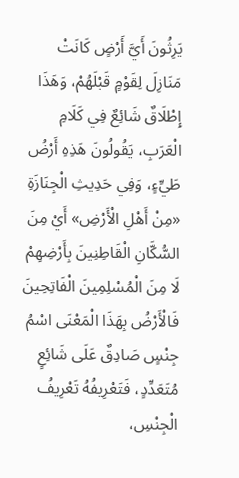يَرِثُونَ أَيَّ أَرْضٍ كَانَتْ مَنَازِلَ لِقَوْمٍ قَبْلَهُمْ، وَهَذَا إِطْلَاقٌ شَائِعٌ فِي كَلَامِ الْعَرَبِ، يَقُولُونَ هَذِهِ أَرْضُ طَيِّءٍ، وَفِي حَدِيثِ الْجِنَازَةِ «مِنْ أَهْلِ الْأَرْضِ» أَيْ مِنَ السُّكَّانِ الْقَاطِنِينَ بِأَرْضِهِمْ لَا مِنَ الْمُسْلِمِينَ الْفَاتِحِينَ فَالْأَرْضُ بِهَذَا الْمَعْنَى اسْمُ جِنْسٍ صَادِقٌ عَلَى شَائِعٍ مُتَعَدِّدٍ، فَتَعْرِيفُهُ تَعْرِيفُ الْجِنْسِ،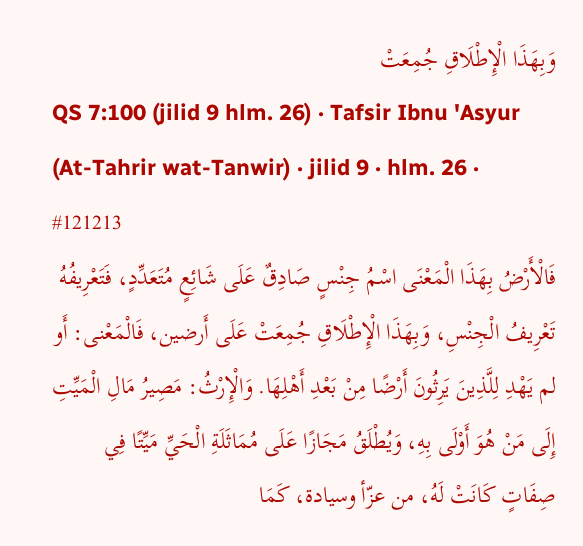وَبِهَذَا الْإِطْلَاقِ جُمِعَتْ
QS 7:100 (jilid 9 hlm. 26) · Tafsir Ibnu 'Asyur (At-Tahrir wat-Tanwir) · jilid 9 · hlm. 26 · #121213
فَالْأَرْضُ بِهَذَا الْمَعْنَى اسْمُ جِنْسٍ صَادِقٌ عَلَى شَائِعٍ مُتَعَدِّدٍ، فَتَعْرِيفُهُ تَعْرِيفُ الْجِنْسِ، وَبِهَذَا الْإِطْلَاقِ جُمِعَتْ عَلَى أَرضين، فَالْمَعْنى: أَو لم يَهْدِ لِلَّذِينَ يَرِثُونَ أَرْضًا مِنْ بَعْدِ أَهْلِهَا. وَالْإِرْثُ: مَصِيرُ مَالِ الْمَيِّتِ إِلَى مَنْ هُوَ أَوْلَى بِهِ، وَيُطْلَقُ مَجَازًا عَلَى مُمَاثَلَةِ الْحَيِّ مَيِّتًا فِي صِفَاتٍ كَانَتْ لَهُ، من عزّأ وسيادة، كَمَا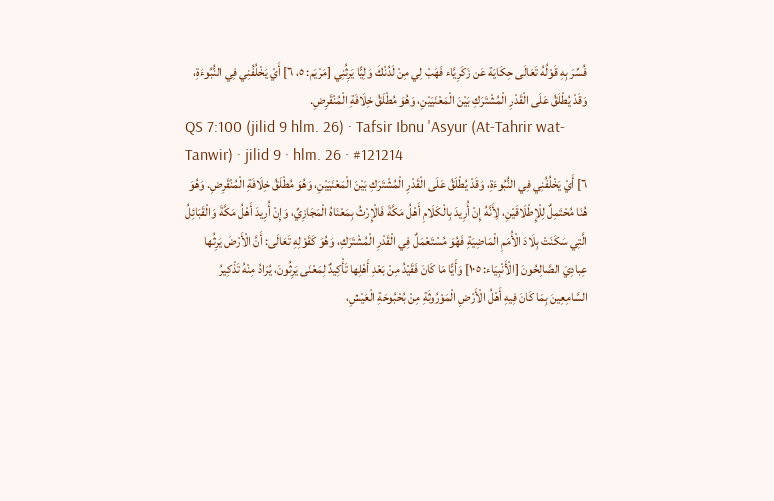فُسِّرَ بِهِ قَوْلُهُ تَعَالَى حِكَايَة عَن زَكَرِيَّاء فَهَبْ لِي مِنْ لَدُنْكَ وَلِيًّا يَرِثُنِي [مَرْيَم: ٥، ٦] أَيْ يَخْلُفُنِي فِي النُّبُوءَةِ، وَقَدْ يُطْلَقُ عَلَى الْقَدْرِ الْمُشْتَرَكِ بَيْنَ الْمَعْنَيَيْنِ، وَهُوَ مُطْلَقُ خِلَافَةِ الْمُنْقَرِضِ.
QS 7:100 (jilid 9 hlm. 26) · Tafsir Ibnu 'Asyur (At-Tahrir wat-Tanwir) · jilid 9 · hlm. 26 · #121214
٦] أَيْ يَخْلُفُنِي فِي النُّبُوءَةِ، وَقَدْ يُطْلَقُ عَلَى الْقَدْرِ الْمُشْتَرَكِ بَيْنَ الْمَعْنَيَيْنِ، وَهُوَ مُطْلَقُ خِلَافَةِ الْمُنْقَرِضِ. وَهُوَ هُنَا مُحْتَمِلٌ لِلْإِطْلَاقَيْنِ، لِأَنَّهُ إِنْ أُرِيدَ بِالْكَلَامِ أَهْلُ مَكَّةَ فَالْإِرْثُ بِمَعْنَاهُ الْمَجَازِيِّ، وَإِنْ أُرِيدَ أَهْلُ مَكَّةَ وَالْقَبَائِلُ الَّتِي سَكَنَتْ بِلَادَ الْأُمَمِ الْمَاضِيَةِ فَهُوَ مُسْتَعْمَلٌ فِي الْقَدْرِ الْمُشْتَرَكِ، وَهُوَ كَقَوْلِهِ تَعَالَى: أَنَّ الْأَرْضَ يَرِثُها عِبادِيَ الصَّالِحُونَ [الْأَنْبِيَاء: ١٠٥] وَأَيًّا مَا كَانَ فَقَيْدُ مِنْ بَعْدِ أَهْلِها تَأْكِيدٌ لِمَعْنَى يَرِثُونَ، يُرَادُ مِنْهُ تَذْكِيرُ السَّامِعِينَ بِمَا كَانَ فِيهِ أَهْلُ الْأَرْضِ الْمَوْرُوثَةِ مِنْ بُحْبُوحَةِ الْعَيْشِ،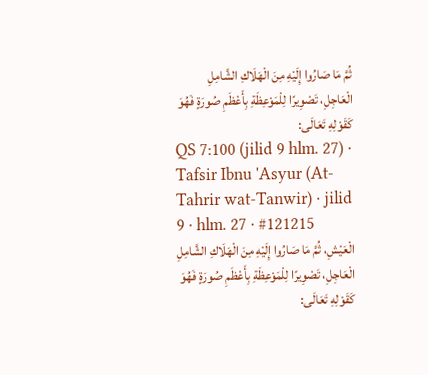ثُمَّ مَا صَارُوا إِلَيْهِ مِنَ الْهَلَاكِ الشَّامِلِ الْعَاجِلِ، تَصْوِيرًا لِلْمَوْعِظَةِ بِأَعْظَمِ صُورَةٍ فَهُوَ كَقَوْلِهِ تَعَالَى:
QS 7:100 (jilid 9 hlm. 27) · Tafsir Ibnu 'Asyur (At-Tahrir wat-Tanwir) · jilid 9 · hlm. 27 · #121215
الْعَيْشِ، ثُمَّ مَا صَارُوا إِلَيْهِ مِنَ الْهَلَاكِ الشَّامِلِ الْعَاجِلِ، تَصْوِيرًا لِلْمَوْعِظَةِ بِأَعْظَمِ صُورَةٍ فَهُوَ كَقَوْلِهِ تَعَالَى: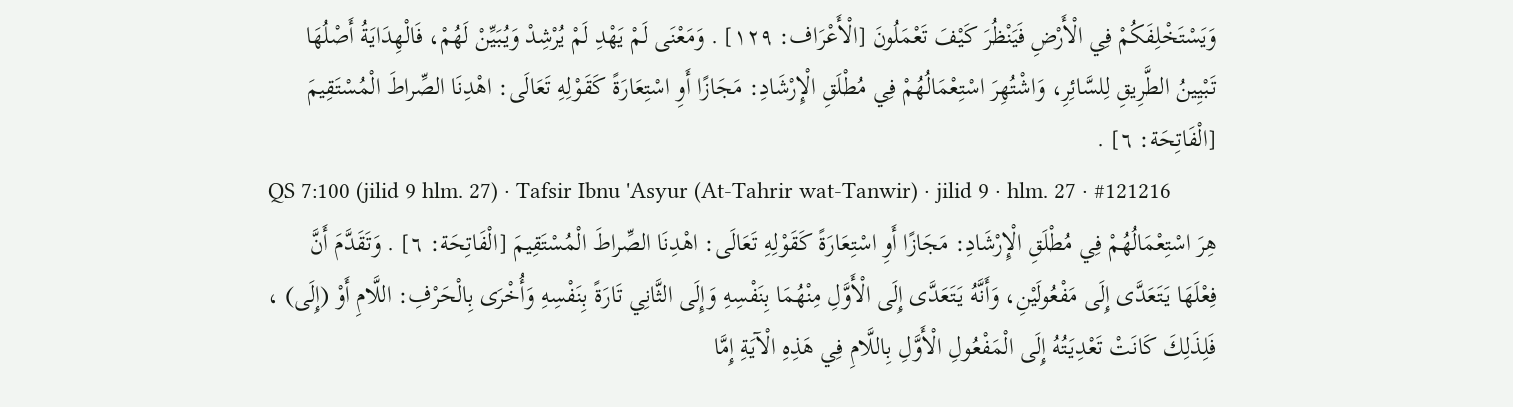وَيَسْتَخْلِفَكُمْ فِي الْأَرْضِ فَيَنْظُرَ كَيْفَ تَعْمَلُونَ [الْأَعْرَاف: ١٢٩] . وَمَعْنَى لَمْ يَهْدِ لَمْ يُرْشِدْ وَيُبَيِّنْ لَهُمْ، فَالْهِدَايَةُ أَصْلُهَا تَبْيِينُ الطَّرِيقِ لِلسَّائِرِ، وَاشْتُهِرَ اسْتِعْمَالُهُمْ فِي مُطْلَقِ الْإِرْشَادِ: مَجَازًا أَوِ اسْتِعَارَةً كَقَوْلِهِ تَعَالَى: اهْدِنَا الصِّراطَ الْمُسْتَقِيمَ [الْفَاتِحَة: ٦] .
QS 7:100 (jilid 9 hlm. 27) · Tafsir Ibnu 'Asyur (At-Tahrir wat-Tanwir) · jilid 9 · hlm. 27 · #121216
هِرَ اسْتِعْمَالُهُمْ فِي مُطْلَقِ الْإِرْشَادِ: مَجَازًا أَوِ اسْتِعَارَةً كَقَوْلِهِ تَعَالَى: اهْدِنَا الصِّراطَ الْمُسْتَقِيمَ [الْفَاتِحَة: ٦] . وَتَقَدَّمَ أَنَّ فِعْلَهَا يَتَعَدَّى إِلَى مَفْعُولَيْنِ، وَأَنَّهُ يَتَعَدَّى إِلَى الْأَوَّلِ مِنْهُمَا بِنَفْسِهِ وَإِلَى الثَّانِي تَارَةً بِنَفْسِهِ وَأُخْرَى بِالْحَرْفِ: اللَّامِ أَوْ (إِلَى) ، فَلِذَلِكَ كَانَتْ تَعْدِيَتُهُ إِلَى الْمَفْعُولِ الْأَوَّلِ بِاللَّامِ فِي هَذِهِ الْآيَةِ إِمَّا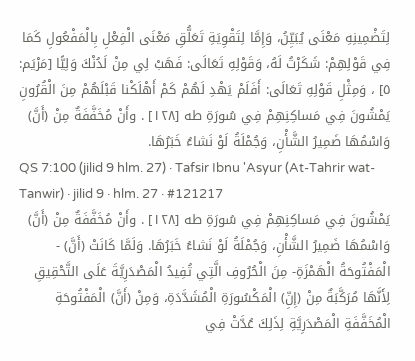لِتَضْمِينِهِ مَعْنَى يُبَيِّنُ، وَإِمَّا لِتَقْوِيَةِ تَعَلُّقِ مَعْنَى الْفِعْلِ بِالْمَفْعُولِ كَمَا فِي قَوْلِهِمْ: شَكَرْتُ لَهُ، وَقَوْلِهِ تَعَالَى: فَهَبْ لِي مِنْ لَدُنْكَ وَلِيًّا [مَرْيَم: ٥] ، وَمِثْلِ قَوْلِهِ تَعَالَى: أَفَلَمْ يَهْدِ لَهُمْ كَمْ أَهْلَكْنا قَبْلَهُمْ مِنَ الْقُرُونِ يَمْشُونَ فِي مَساكِنِهِمْ فِي سُورَةِ طه [١٢٨] . وأَنْ مُخَفَّفَةٌ مِنْ (أَنَّ) وَاسْمُهَا ضَمِيرُ الشَّأْنِ، وَجُمْلَةُ لَوْ نَشاءُ خَبَرُهَا.
QS 7:100 (jilid 9 hlm. 27) · Tafsir Ibnu 'Asyur (At-Tahrir wat-Tanwir) · jilid 9 · hlm. 27 · #121217
يَمْشُونَ فِي مَساكِنِهِمْ فِي سُورَةِ طه [١٢٨] . وأَنْ مُخَفَّفَةٌ مِنْ (أَنَّ) وَاسْمُهَا ضَمِيرُ الشَّأْنِ، وَجُمْلَةُ لَوْ نَشاءُ خَبَرُهَا. وَلَمَّا كَانَتْ (أَنَّ) - الْمَفْتُوحَةُ الْهَمْزَةِ- مِنَ الْحُرُوفِ الَّتِي تُفِيدُ الْمَصْدَرِيَّةَ عَلَى التَّحْقِيقِ لِأَنَّهَا مُرَكَّبَةٌ مِنْ (إِنِّ) الْمَكْسُورَةِ الْمُشَدَّدَةِ، وَمِنْ (أَنَّ) الْمَفْتُوحَةِ الْمُخَفَّفَةِ الْمَصْدَرِيَّةِ لِذَلِكَ عُدَّتْ فِي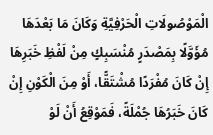الْمَوْصُولَاتِ الْحَرْفِيَّةِ وَكَانَ مَا بَعْدَهَا مُؤَوَّلًا بِمَصْدَرٍ مُنْسَبِكٍ مِنْ لَفْظِ خَبَرِهَا إِنْ كَانَ مُفْرَدًا مُشْتَقًّا، أَوْ مِنَ الْكَوْنِ إِنْ كَانَ خَبَرُهَا جُمْلَةً، فَمَوْقِعُ أَنْ لَوْ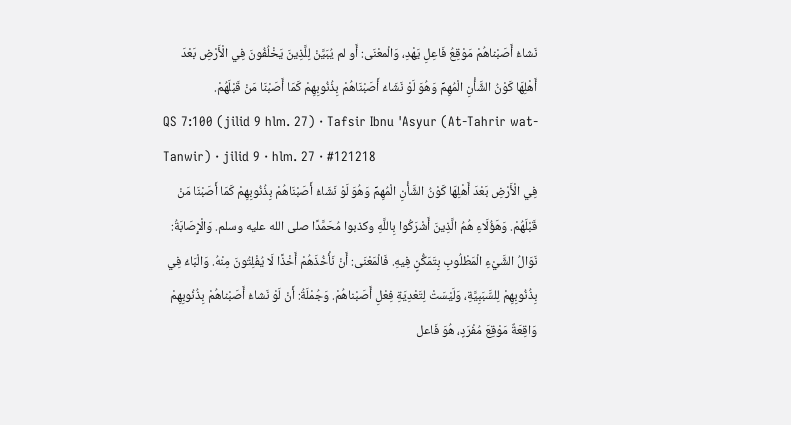نَشاءُ أَصَبْناهُمْ مَوْقِعُ فَاعِلِ يَهْدِ، وَالْمعْنَى: أَو لم يُبَيَّنْ لِلَّذِينَ يَخْلُفُونَ فِي الْأَرْضِ بَعْدَ أَهْلِهَا كَوْنُ الشَّأْنِ الْمُهِمِّ وَهُوَ لَوْ نَشَاءُ أَصَبْنَاهُمْ بِذُنُوبِهِمْ كَمَا أَصَبْنَا مَنْ قَبْلَهُمْ.
QS 7:100 (jilid 9 hlm. 27) · Tafsir Ibnu 'Asyur (At-Tahrir wat-Tanwir) · jilid 9 · hlm. 27 · #121218
فِي الْأَرْضِ بَعْدَ أَهْلِهَا كَوْنُ الشَّأْنِ الْمُهِمِّ وَهُوَ لَوْ نَشَاءُ أَصَبْنَاهُمْ بِذُنُوبِهِمْ كَمَا أَصَبْنَا مَنْ قَبْلَهُمْ. وَهَؤُلَاءِ هُمُ الَّذِينَ أَشْرَكُوا بِاللَّهِ وكذبوا مُحَمَّدًا صلى الله عليه وسلم. وَالْإِصَابَةُ: نَوَالُ الشَّيْءِ الْمَطْلُوبِ بِتَمَكُّنٍ فِيهِ. فَالْمَعْنَى: أَنْ نَأْخُذَهُمْ أَخْذًا لَا يُفْلِتُونَ مِنْهُ. وَالْبَاءُ فِي بِذُنُوبِهِمْ لِلسَّبَبِيَّةِ، وَلَيْسَتْ لِتَعْدِيَةِ فِعْلِ أَصَبْناهُمْ. وَجُمْلَةُ: أَنْ لَوْ نَشاءُ أَصَبْناهُمْ بِذُنُوبِهِمْ وَاقِعَةٌ مَوْقِعَ مُفْرَدٍ، هُوَ فَاعل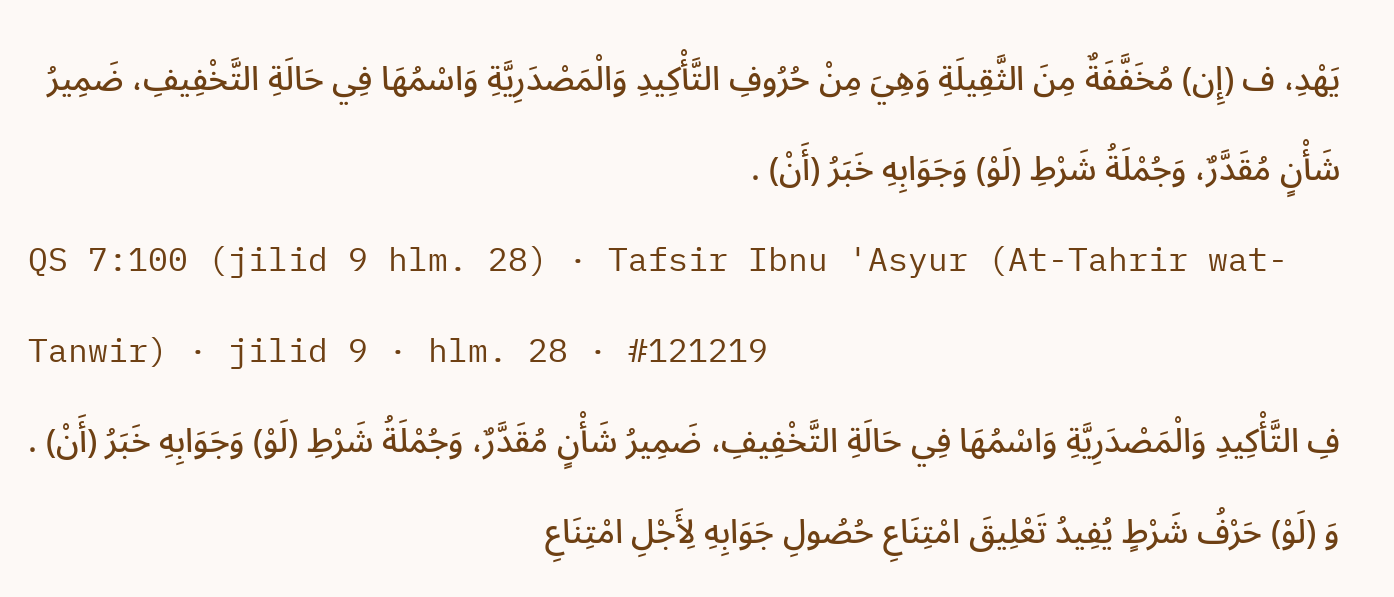يَهْدِ، ف (إِن) مُخَفَّفَةٌ مِنَ الثَّقِيلَةِ وَهِيَ مِنْ حُرُوفِ التَّأْكِيدِ وَالْمَصْدَرِيَّةِ وَاسْمُهَا فِي حَالَةِ التَّخْفِيفِ، ضَمِيرُ شَأْنٍ مُقَدَّرٌ، وَجُمْلَةُ شَرْطِ (لَوْ) وَجَوَابِهِ خَبَرُ (أَنْ) .
QS 7:100 (jilid 9 hlm. 28) · Tafsir Ibnu 'Asyur (At-Tahrir wat-Tanwir) · jilid 9 · hlm. 28 · #121219
فِ التَّأْكِيدِ وَالْمَصْدَرِيَّةِ وَاسْمُهَا فِي حَالَةِ التَّخْفِيفِ، ضَمِيرُ شَأْنٍ مُقَدَّرٌ، وَجُمْلَةُ شَرْطِ (لَوْ) وَجَوَابِهِ خَبَرُ (أَنْ) . وَ (لَوْ) حَرْفُ شَرْطٍ يُفِيدُ تَعْلِيقَ امْتِنَاعِ حُصُولِ جَوَابِهِ لِأَجْلِ امْتِنَاعِ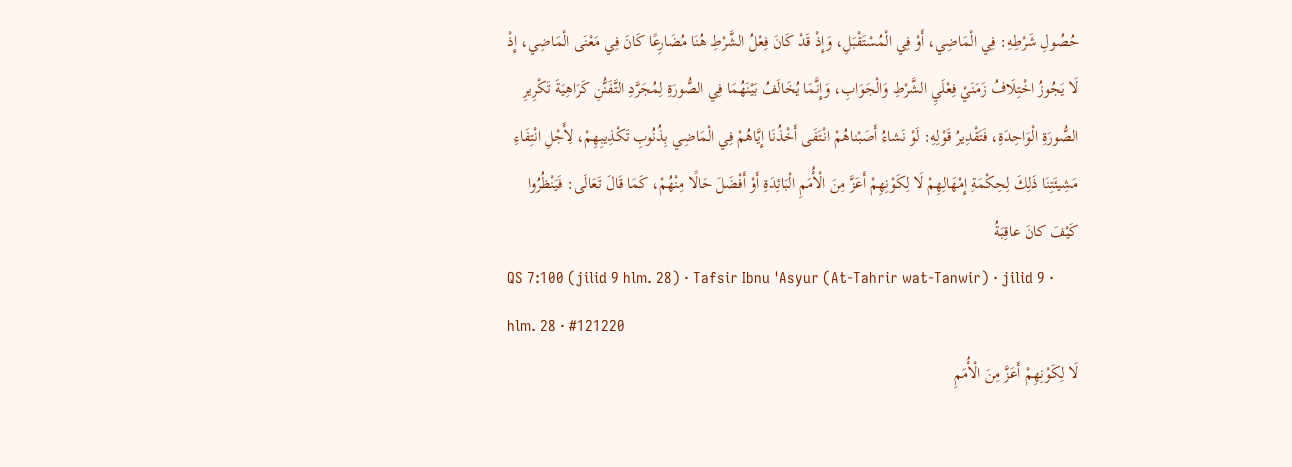حُصُولِ شَرْطِهِ: فِي الْمَاضِي، أَوْ فِي الْمُسْتَقْبَلِ، وَإِذْ قَدْ كَانَ فِعْلُ الشَّرْطِ هُنَا مُضَارِعًا كَانَ فِي مَعْنَى الْمَاضِي، إِذْ لَا يَجُوزُ اخْتِلَافُ زَمَنَيْ فِعْلَيِ الشَّرْطِ وَالْجَوَابِ، وَإِنَّمَا يُخَالَفُ بَيْنَهُمَا فِي الصُّورَةِ لِمُجَرَّدِ التَّفَنُّنِ كَرَاهِيَةَ تَكْرِيرِ الصُّورَةِ الْوَاحِدَةِ، فَتَقْدِيرُ قَوْلِهِ: لَوْ نَشاءُ أَصَبْناهُمْ انْتَفَى أَخْذُنَا إِيَّاهُمْ فِي الْمَاضِي بِذُنُوبِ تَكْذِيبِهِمْ، لِأَجْلِ انْتِفَاءِ مَشِيئَتِنَا ذَلِكَ لِحِكْمَةِ إِمْهَالِهِمْ لَا لِكَوْنِهِمْ أَعَزَّ مِنَ الْأُمَمِ الْبَائِدَةِ أَوْ أَفْضَلَ حَالًا مِنْهُمْ، كَمَا قَالَ تَعَالَى: فَيَنْظُرُوا كَيْفَ كانَ عاقِبَةُ
QS 7:100 (jilid 9 hlm. 28) · Tafsir Ibnu 'Asyur (At-Tahrir wat-Tanwir) · jilid 9 · hlm. 28 · #121220
لَا لِكَوْنِهِمْ أَعَزَّ مِنَ الْأُمَمِ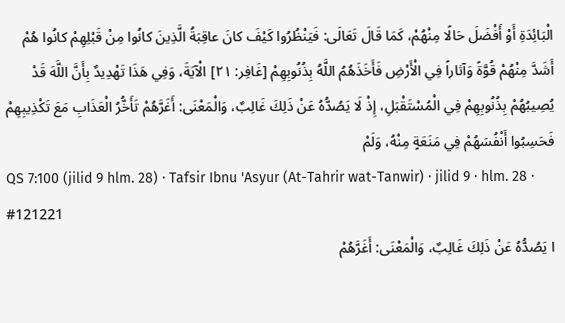الْبَائِدَةِ أَوْ أَفْضَلَ حَالًا مِنْهُمْ، كَمَا قَالَ تَعَالَى: فَيَنْظُرُوا كَيْفَ كانَ عاقِبَةُ الَّذِينَ كانُوا مِنْ قَبْلِهِمْ كانُوا هُمْ أَشَدَّ مِنْهُمْ قُوَّةً وَآثاراً فِي الْأَرْضِ فَأَخَذَهُمُ اللَّهُ بِذُنُوبِهِمْ [غَافِر: ٢١] الْآيَةَ، وَفِي هَذَا تَهْدِيدٌ بِأَنَّ اللَّهَ قَدْ يُصِيبُهُمْ بِذُنُوبِهِمْ فِي الْمُسْتَقْبَلِ، إِذْ لَا يَصُدُّهُ عَنْ ذَلِكَ غَالِبٌ، وَالْمَعْنَى: أَغَرَّهُمْ تَأَخُّرُ الْعَذَابِ مَعَ تَكْذِيبِهِمْ فَحَسِبُوا أَنْفُسَهُمْ فِي مَنَعَةٍ مِنْهُ، وَلَمْ
QS 7:100 (jilid 9 hlm. 28) · Tafsir Ibnu 'Asyur (At-Tahrir wat-Tanwir) · jilid 9 · hlm. 28 · #121221
ا يَصُدُّهُ عَنْ ذَلِكَ غَالِبٌ، وَالْمَعْنَى: أَغَرَّهُمْ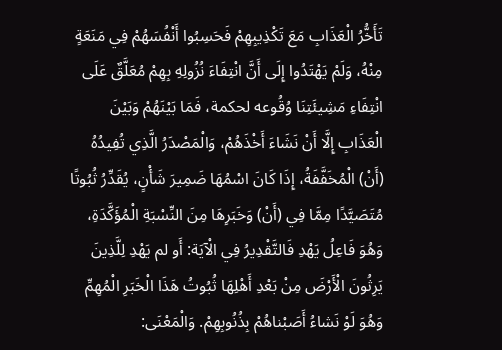تَأَخُّرُ الْعَذَابِ مَعَ تَكْذِيبِهِمْ فَحَسِبُوا أَنْفُسَهُمْ فِي مَنَعَةٍ مِنْهُ، وَلَمْ يَهْتَدُوا إِلَى أَنَّ انْتِفَاءَ نُزُولِهِ بِهِمْ مُعَلَّقٌ عَلَى انْتِفَاءِ مَشِيئَتِنَا وُقُوعه لحكمة، فَمَا بَيْنَهُمْ وَبَيْنَ الْعَذَابِ إِلَّا أَنْ نَشَاءَ أَخْذَهُمْ، وَالْمَصْدَرُ الَّذِي تُفِيدُهُ (أَنْ) الْمُخَفَّفَةُ، إِذَا كَانَ اسْمُهَا ضَمِيرَ شَأْنٍ، يُقَدِّرُ ثُبُوتًا مُتَصَيَّدًا مِمَّا فِي (أَنْ) وَخَبَرِهَا مِنَ النِّسْبَةِ الْمُؤَكَّدَةِ، وَهُوَ فَاعِلُ يَهْدِ فَالتَّقْدِيرُ فِي الْآيَة: أَو لم يَهْدِ لِلَّذِينَ يَرِثُونَ الْأَرْضَ مِنْ بَعْدِ أَهْلِهَا ثُبُوتُ هَذَا الْخَبَرِ الْمُهِمِّ وَهُوَ لَوْ نَشاءُ أَصَبْناهُمْ بِذُنُوبِهِمْ. وَالْمَعْنَى: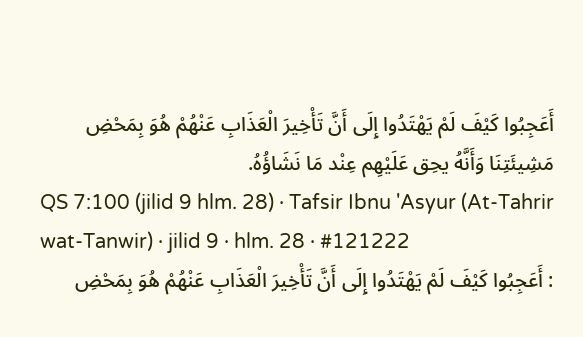أَعَجِبُوا كَيْفَ لَمْ يَهْتَدُوا إِلَى أَنَّ تَأْخِيرَ الْعَذَابِ عَنْهُمْ هُوَ بِمَحْضِ مَشِيئَتِنَا وَأَنَّهُ يحِق عَلَيْهِم عِنْد مَا نَشَاؤُهُ.
QS 7:100 (jilid 9 hlm. 28) · Tafsir Ibnu 'Asyur (At-Tahrir wat-Tanwir) · jilid 9 · hlm. 28 · #121222
: أَعَجِبُوا كَيْفَ لَمْ يَهْتَدُوا إِلَى أَنَّ تَأْخِيرَ الْعَذَابِ عَنْهُمْ هُوَ بِمَحْضِ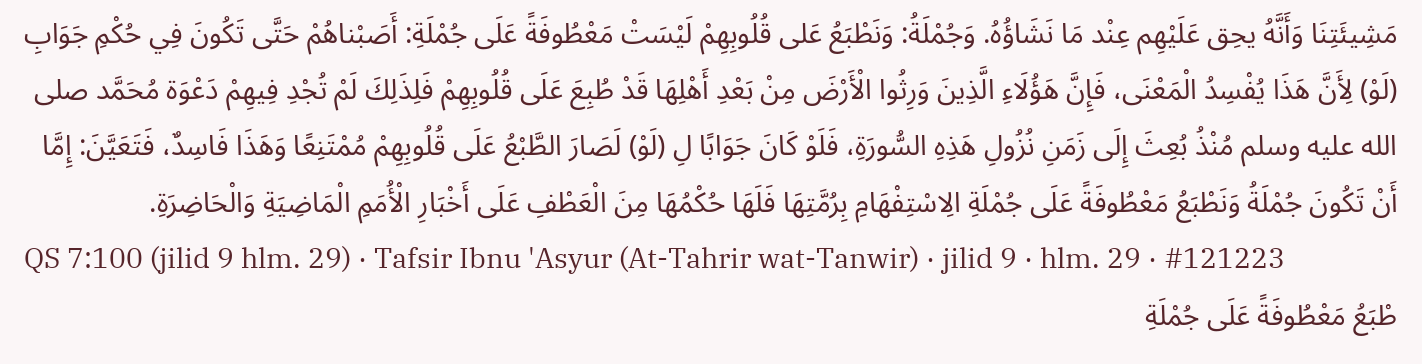مَشِيئَتِنَا وَأَنَّهُ يحِق عَلَيْهِم عِنْد مَا نَشَاؤُهُ. وَجُمْلَةُ: وَنَطْبَعُ عَلى قُلُوبِهِمْ لَيْسَتْ مَعْطُوفَةً عَلَى جُمْلَةِ: أَصَبْناهُمْ حَتَّى تَكُونَ فِي حُكْمِ جَوَابِ (لَوْ) لِأَنَّ هَذَا يُفْسِدُ الْمَعْنَى، فَإِنَّ هَؤُلَاءِ الَّذِينَ وَرِثُوا الْأَرْضَ مِنْ بَعْدِ أَهْلِهَا قَدْ طُبِعَ عَلَى قُلُوبِهِمْ فَلِذَلِكَ لَمْ تُجْدِ فِيهِمْ دَعْوَة مُحَمَّد صلى الله عليه وسلم مُنْذُ بُعِثَ إِلَى زَمَنِ نُزُولِ هَذِهِ السُّورَةِ، فَلَوْ كَانَ جَوَابًا لِ (لَوْ) لَصَارَ الطَّبْعُ عَلَى قُلُوبِهِمْ مُمْتَنِعًا وَهَذَا فَاسِدٌ، فَتَعَيَّنَ: إِمَّا أَنْ تَكُونَ جُمْلَةُ وَنَطْبَعُ مَعْطُوفَةً عَلَى جُمْلَةِ الِاسْتِفْهَامِ بِرُمَّتِهَا فَلَهَا حُكْمُهَا مِنَ الْعَطْفِ عَلَى أَخْبَارِ الْأُمَمِ الْمَاضِيَةِ وَالْحَاضِرَةِ.
QS 7:100 (jilid 9 hlm. 29) · Tafsir Ibnu 'Asyur (At-Tahrir wat-Tanwir) · jilid 9 · hlm. 29 · #121223
طْبَعُ مَعْطُوفَةً عَلَى جُمْلَةِ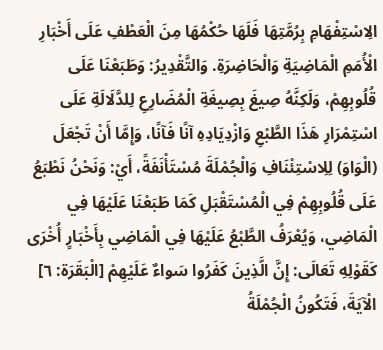الِاسْتِفْهَامِ بِرُمَّتِهَا فَلَهَا حُكْمُهَا مِنَ الْعَطْفِ عَلَى أَخْبَارِ الْأُمَمِ الْمَاضِيَةِ وَالْحَاضِرَةِ. وَالتَّقْدِيرُ: وَطَبَعْنَا عَلَى قُلُوبِهِمْ، وَلَكِنَّهُ صِيغَ بِصِيغَةِ الْمُضَارِعِ لِلدَّلَالَةِ عَلَى اسْتِمْرَارِ هَذَا الطَّبْعِ وَازْدِيَادِهِ آنًا فَآنًا، وَإِمَّا أَنْ تَجْعَلَ (الْوَاوَ) لِلِاسْتِئْنَافِ وَالْجُمْلَةَ مُسْتَأْنَفَةً، أَيْ: وَنَحْنُ نَطْبَعُ عَلَى قُلُوبِهِمْ فِي الْمُسْتَقْبَلِ كَمَا طَبَعْنَا عَلَيْهَا فِي الْمَاضِي، وَيُعْرَفُ الطَّبْعُ عَلَيْهَا فِي الْمَاضِي بِأَخْبَارٍ أُخْرَى كَقَوْلِهِ تَعَالَى: إِنَّ الَّذِينَ كَفَرُوا سَواءٌ عَلَيْهِمْ [الْبَقَرَة: ٦] الْآيَةَ، فَتَكُونُ الْجُمْلَةُ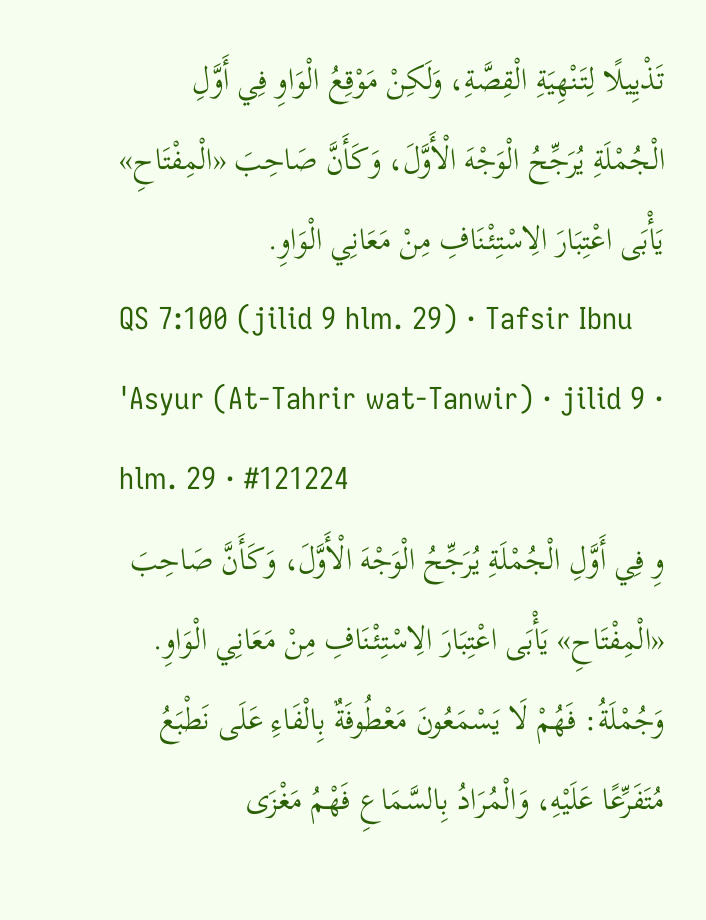تَذْيِيلًا لِتَنْهِيَةِ الْقِصَّةِ، وَلَكِنْ مَوْقِعُ الْوَاوِ فِي أَوَّلِ الْجُمْلَةِ يُرَجِّحُ الْوَجْهَ الْأَوَّلَ، وَكَأَنَّ صَاحِبَ «الْمِفْتَاحِ» يَأْبَى اعْتِبَارَ الِاسْتِئْنَافِ مِنْ مَعَانِي الْوَاوِ.
QS 7:100 (jilid 9 hlm. 29) · Tafsir Ibnu 'Asyur (At-Tahrir wat-Tanwir) · jilid 9 · hlm. 29 · #121224
وِ فِي أَوَّلِ الْجُمْلَةِ يُرَجِّحُ الْوَجْهَ الْأَوَّلَ، وَكَأَنَّ صَاحِبَ «الْمِفْتَاحِ» يَأْبَى اعْتِبَارَ الِاسْتِئْنَافِ مِنْ مَعَانِي الْوَاوِ. وَجُمْلَةُ: فَهُمْ لَا يَسْمَعُونَ مَعْطُوفَةٌ بِالْفَاءِ عَلَى نَطْبَعُ مُتَفَرِّعًا عَلَيْهِ، وَالْمُرَادُ بِالسَّمَاعِ فَهْمُ مَغْزَى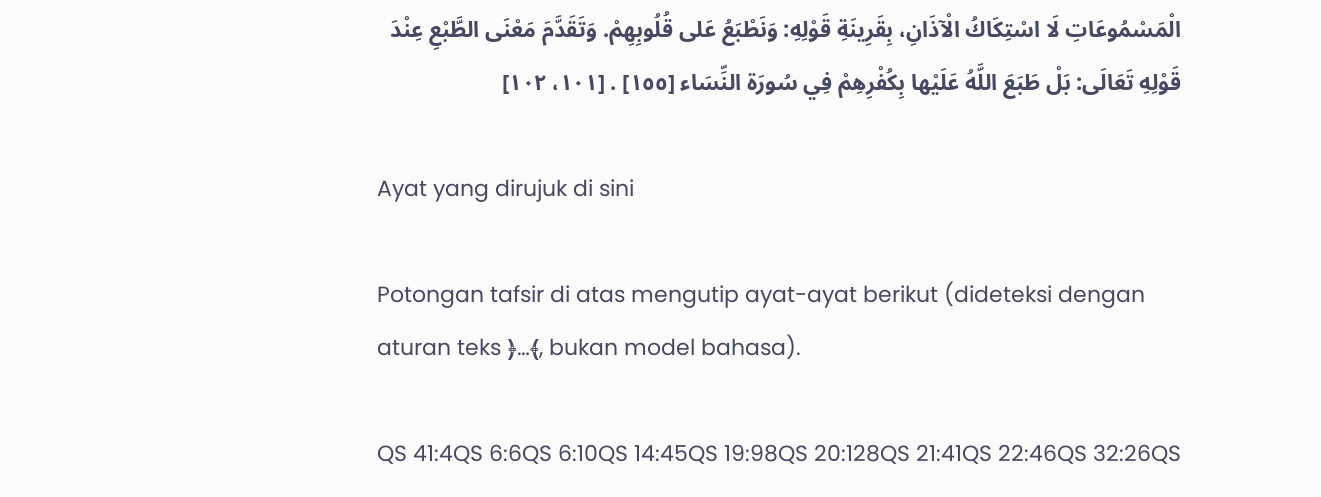الْمَسْمُوعَاتِ لَا اسْتِكَاكُ الْآذَانِ، بِقَرِينَةِ قَوْلِهِ: وَنَطْبَعُ عَلى قُلُوبِهِمْ. وَتَقَدَّمَ مَعْنَى الطَّبْعِ عِنْدَ قَوْلِهِ تَعَالَى: بَلْ طَبَعَ اللَّهُ عَلَيْها بِكُفْرِهِمْ فِي سُورَة النِّسَاء [١٥٥] . [١٠١، ١٠٢]

Ayat yang dirujuk di sini

Potongan tafsir di atas mengutip ayat-ayat berikut (dideteksi dengan aturan teks ﴿…﴾, bukan model bahasa).

QS 41:4QS 6:6QS 6:10QS 14:45QS 19:98QS 20:128QS 21:41QS 22:46QS 32:26QS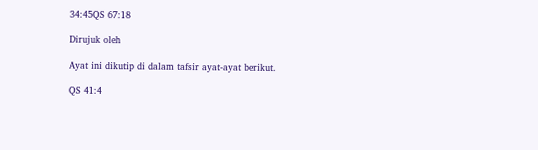34:45QS 67:18

Dirujuk oleh

Ayat ini dikutip di dalam tafsir ayat-ayat berikut.

QS 41:4